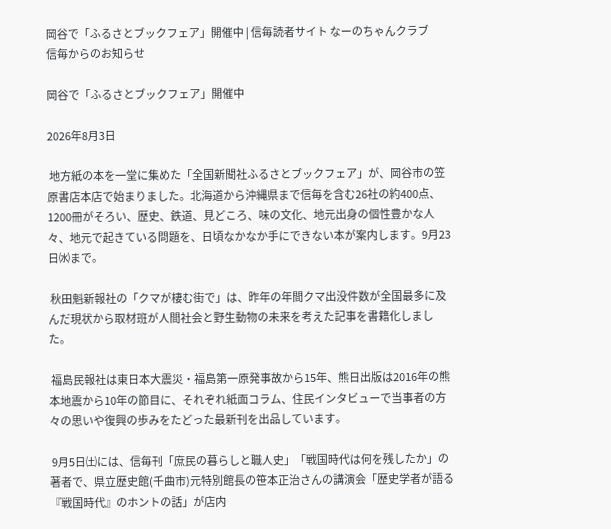岡谷で「ふるさとブックフェア」開催中 | 信毎読者サイト なーのちゃんクラブ
信毎からのお知らせ

岡谷で「ふるさとブックフェア」開催中

2026年8月3日

 地方紙の本を一堂に集めた「全国新聞社ふるさとブックフェア」が、岡谷市の笠原書店本店で始まりました。北海道から沖縄県まで信毎を含む26社の約400点、1200冊がそろい、歴史、鉄道、見どころ、味の文化、地元出身の個性豊かな人々、地元で起きている問題を、日頃なかなか手にできない本が案内します。9月23日㈬まで。

 秋田魁新報社の「クマが棲む街で」は、昨年の年間クマ出没件数が全国最多に及んだ現状から取材班が人間社会と野生動物の未来を考えた記事を書籍化しました。

 福島民報社は東日本大震災・福島第一原発事故から15年、熊日出版は2016年の熊本地震から10年の節目に、それぞれ紙面コラム、住民インタビューで当事者の方々の思いや復興の歩みをたどった最新刊を出品しています。

 9月5日㈯には、信毎刊「庶民の暮らしと職人史」「戦国時代は何を残したか」の著者で、県立歴史館(千曲市)元特別館長の笹本正治さんの講演会「歴史学者が語る『戦国時代』のホントの話」が店内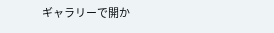ギャラリーで開か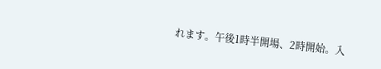れます。午後1時半開場、2時開始。入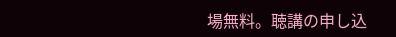場無料。聴講の申し込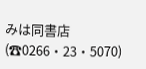みは同書店(☎0266・23・5070)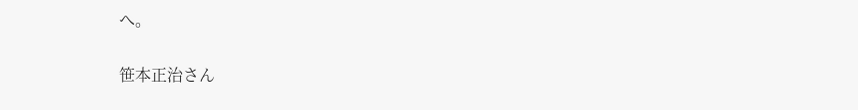へ。

笹本正治さん